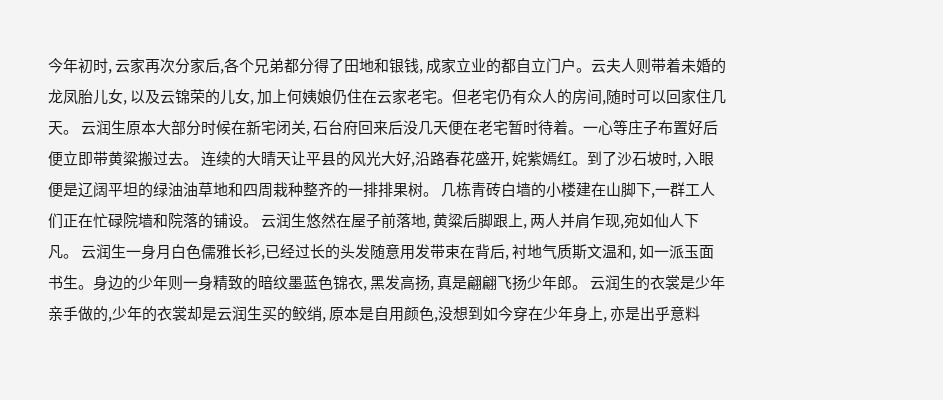今年初时, 云家再次分家后,各个兄弟都分得了田地和银钱, 成家立业的都自立门户。云夫人则带着未婚的龙凤胎儿女, 以及云锦荣的儿女, 加上何姨娘仍住在云家老宅。但老宅仍有众人的房间,随时可以回家住几天。 云润生原本大部分时候在新宅闭关, 石台府回来后没几天便在老宅暂时待着。一心等庄子布置好后便立即带黄粱搬过去。 连续的大晴天让平县的风光大好,沿路春花盛开, 姹紫嫣红。到了沙石坡时, 入眼便是辽阔平坦的绿油油草地和四周栽种整齐的一排排果树。 几栋青砖白墙的小楼建在山脚下,一群工人们正在忙碌院墙和院落的铺设。 云润生悠然在屋子前落地, 黄粱后脚跟上, 两人并肩乍现,宛如仙人下凡。 云润生一身月白色儒雅长衫,已经过长的头发随意用发带束在背后, 衬地气质斯文温和, 如一派玉面书生。身边的少年则一身精致的暗纹墨蓝色锦衣, 黑发高扬, 真是翩翩飞扬少年郎。 云润生的衣裳是少年亲手做的,少年的衣裳却是云润生买的鲛绡, 原本是自用颜色,没想到如今穿在少年身上, 亦是出乎意料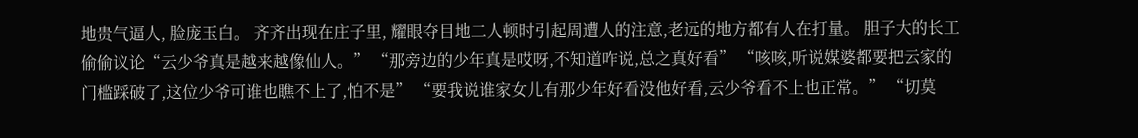地贵气逼人, 脸庞玉白。 齐齐出现在庄子里, 耀眼夺目地二人顿时引起周遭人的注意,老远的地方都有人在打量。 胆子大的长工偷偷议论“云少爷真是越来越像仙人。” “那旁边的少年真是哎呀,不知道咋说,总之真好看” “咳咳,听说媒婆都要把云家的门槛踩破了,这位少爷可谁也瞧不上了,怕不是” “要我说谁家女儿有那少年好看没他好看,云少爷看不上也正常。” “切莫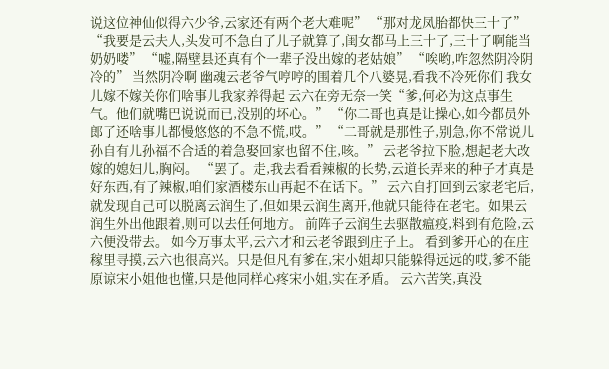说这位神仙似得六少爷,云家还有两个老大难呢” “那对龙凤胎都快三十了” “我要是云夫人,头发可不急白了儿子就算了,闺女都马上三十了,三十了啊能当奶奶喽” “嘘,隔壁县还真有个一辈子没出嫁的老姑娘” “唉哟,咋忽然阴冷阴冷的” 当然阴冷啊 幽魂云老爷气哼哼的围着几个八婆晃,看我不冷死你们 我女儿嫁不嫁关你们啥事儿我家养得起 云六在旁无奈一笑“爹,何必为这点事生气。他们就嘴巴说说而已,没别的坏心。” “你二哥也真是让操心,如今都员外郎了还啥事儿都慢悠悠的不急不慌,哎。” “二哥就是那性子,别急,你不常说儿孙自有儿孙福不合适的着急娶回家也留不住,咳。” 云老爷拉下脸,想起老大改嫁的媳妇儿,胸闷。 “罢了。走,我去看看辣椒的长势,云道长弄来的种子才真是好东西,有了辣椒,咱们家酒楼东山再起不在话下。” 云六自打回到云家老宅后,就发现自己可以脱离云润生了,但如果云润生离开,他就只能待在老宅。如果云润生外出他跟着,则可以去任何地方。 前阵子云润生去驱散瘟疫,料到有危险,云六便没带去。 如今万事太平,云六才和云老爷跟到庄子上。 看到爹开心的在庄稼里寻摸,云六也很高兴。只是但凡有爹在,宋小姐却只能躲得远远的哎,爹不能原谅宋小姐他也懂,只是他同样心疼宋小姐,实在矛盾。 云六苦笑,真没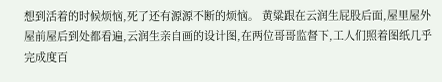想到活着的时候烦恼,死了还有源源不断的烦恼。 黄粱跟在云润生屁股后面,屋里屋外屋前屋后到处都看遍,云润生亲自画的设计图,在两位哥哥监督下,工人们照着图纸几乎完成度百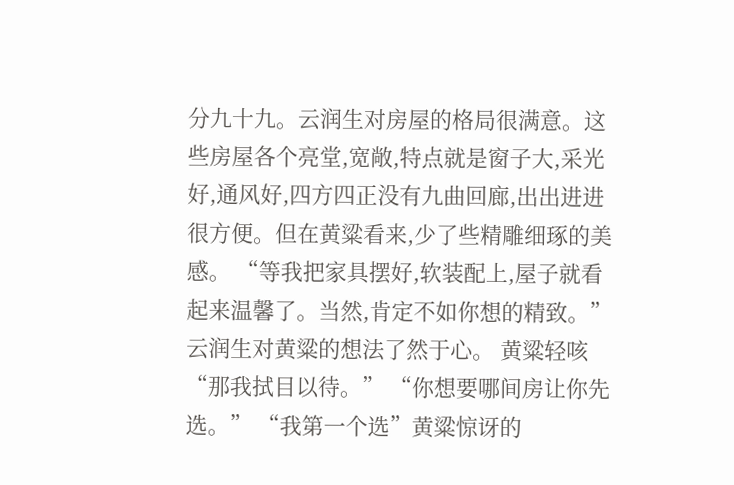分九十九。云润生对房屋的格局很满意。这些房屋各个亮堂,宽敞,特点就是窗子大,采光好,通风好,四方四正没有九曲回廊,出出进进很方便。但在黄粱看来,少了些精雕细琢的美感。 “等我把家具摆好,软装配上,屋子就看起来温馨了。当然,肯定不如你想的精致。”云润生对黄粱的想法了然于心。 黄粱轻咳“那我拭目以待。” “你想要哪间房让你先选。” “我第一个选”黄粱惊讶的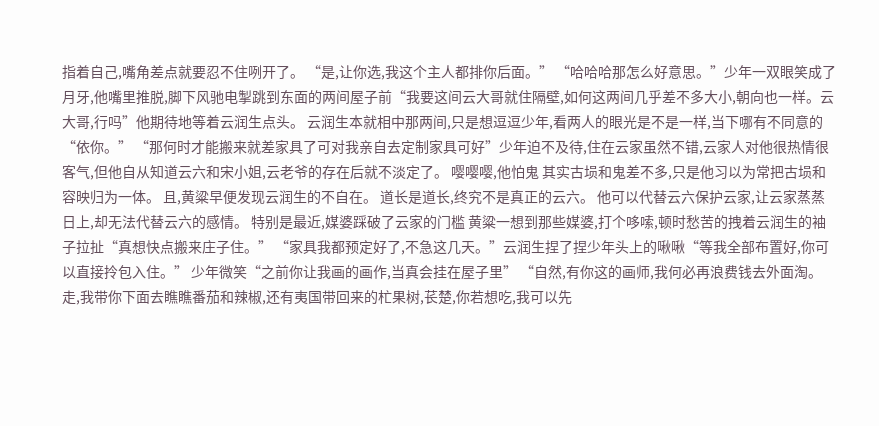指着自己,嘴角差点就要忍不住咧开了。 “是,让你选,我这个主人都排你后面。” “哈哈哈那怎么好意思。”少年一双眼笑成了月牙,他嘴里推脱,脚下风驰电掣跳到东面的两间屋子前“我要这间云大哥就住隔壁,如何这两间几乎差不多大小,朝向也一样。云大哥,行吗”他期待地等着云润生点头。 云润生本就相中那两间,只是想逗逗少年,看两人的眼光是不是一样,当下哪有不同意的“依你。” “那何时才能搬来就差家具了可对我亲自去定制家具可好”少年迫不及待,住在云家虽然不错,云家人对他很热情很客气,但他自从知道云六和宋小姐,云老爷的存在后就不淡定了。 嘤嘤嘤,他怕鬼 其实古埙和鬼差不多,只是他习以为常把古埙和容映归为一体。 且,黄粱早便发现云润生的不自在。 道长是道长,终究不是真正的云六。 他可以代替云六保护云家,让云家蒸蒸日上,却无法代替云六的感情。 特别是最近,媒婆踩破了云家的门槛 黄粱一想到那些媒婆,打个哆嗦,顿时愁苦的拽着云润生的袖子拉扯“真想快点搬来庄子住。” “家具我都预定好了,不急这几天。”云润生捏了捏少年头上的啾啾“等我全部布置好,你可以直接拎包入住。” 少年微笑“之前你让我画的画作,当真会挂在屋子里” “自然,有你这的画师,我何必再浪费钱去外面淘。走,我带你下面去瞧瞧番茄和辣椒,还有夷国带回来的杧果树,苌楚,你若想吃,我可以先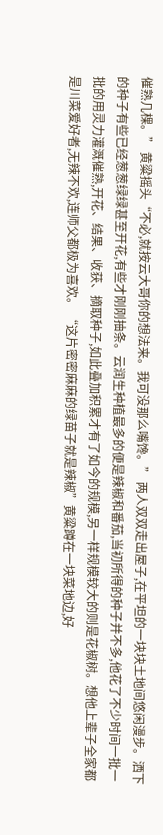催熟几棵。” 黄粱摇头“不必,就按云大哥你的想法来。我可没那么嘴馋。” 两人双双走出屋子,在平坦的一块块土地间悠闲漫步。洒下的种子有些已经葱葱绿绿甚至开花,有些才刚刚抽条。云润生种植最多的便是辣椒和番茄,当初所得的种子并不多,他花了不少时间一批一批的用灵力灌溉催熟,开花、结果、收获、摘取种子,如此叠加积累才有了如今的规模,另一样规模较大的则是花椒树。想他上辈子全家都是川菜爱好者,无辣不欢,连师父都极为喜欢。 “这片密密麻麻的绿苗子就是辣椒”黄粱蹲在一块菜地边,好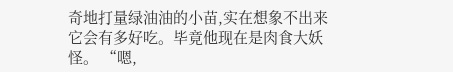奇地打量绿油油的小苗,实在想象不出来它会有多好吃。毕竟他现在是肉食大妖怪。 “嗯,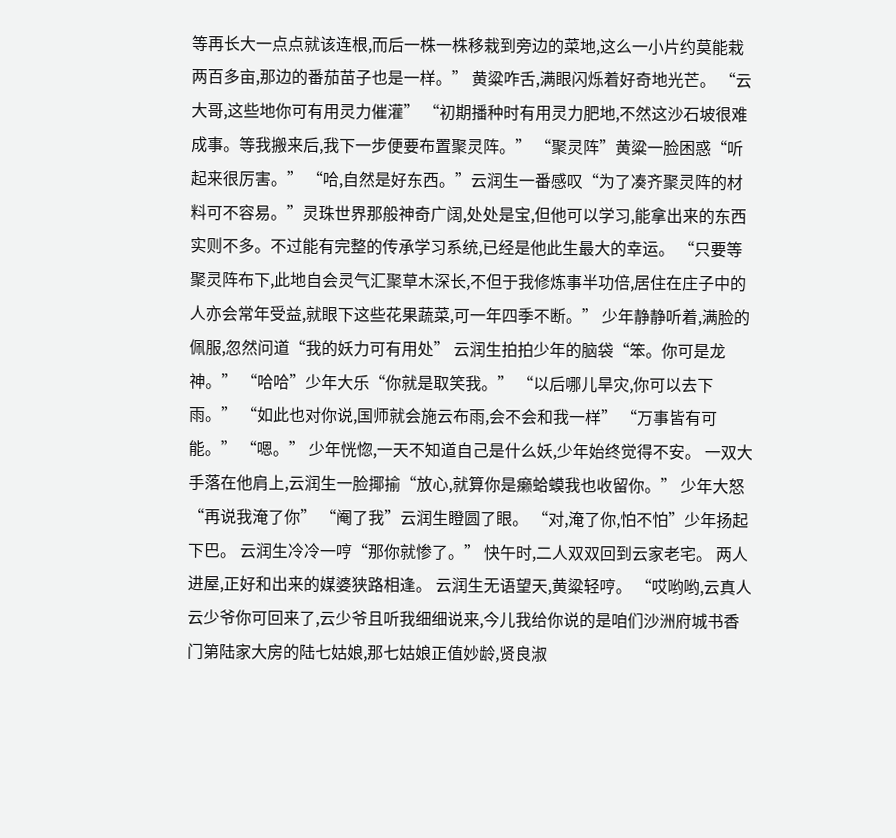等再长大一点点就该连根,而后一株一株移栽到旁边的菜地,这么一小片约莫能栽两百多亩,那边的番茄苗子也是一样。” 黄粱咋舌,满眼闪烁着好奇地光芒。 “云大哥,这些地你可有用灵力催灌” “初期播种时有用灵力肥地,不然这沙石坡很难成事。等我搬来后,我下一步便要布置聚灵阵。” “聚灵阵”黄粱一脸困惑“听起来很厉害。” “哈,自然是好东西。”云润生一番感叹“为了凑齐聚灵阵的材料可不容易。”灵珠世界那般神奇广阔,处处是宝,但他可以学习,能拿出来的东西实则不多。不过能有完整的传承学习系统,已经是他此生最大的幸运。 “只要等聚灵阵布下,此地自会灵气汇聚草木深长,不但于我修炼事半功倍,居住在庄子中的人亦会常年受益,就眼下这些花果蔬菜,可一年四季不断。” 少年静静听着,满脸的佩服,忽然问道“我的妖力可有用处” 云润生拍拍少年的脑袋“笨。你可是龙神。” “哈哈”少年大乐“你就是取笑我。” “以后哪儿旱灾,你可以去下雨。” “如此也对你说,国师就会施云布雨,会不会和我一样” “万事皆有可能。” “嗯。” 少年恍惚,一天不知道自己是什么妖,少年始终觉得不安。 一双大手落在他肩上,云润生一脸揶揄“放心,就算你是癞蛤蟆我也收留你。” 少年大怒“再说我淹了你” “阉了我”云润生瞪圆了眼。 “对,淹了你,怕不怕”少年扬起下巴。 云润生冷冷一哼“那你就惨了。” 快午时,二人双双回到云家老宅。 两人进屋,正好和出来的媒婆狭路相逢。 云润生无语望天,黄粱轻哼。 “哎哟哟,云真人云少爷你可回来了,云少爷且听我细细说来,今儿我给你说的是咱们沙洲府城书香门第陆家大房的陆七姑娘,那七姑娘正值妙龄,贤良淑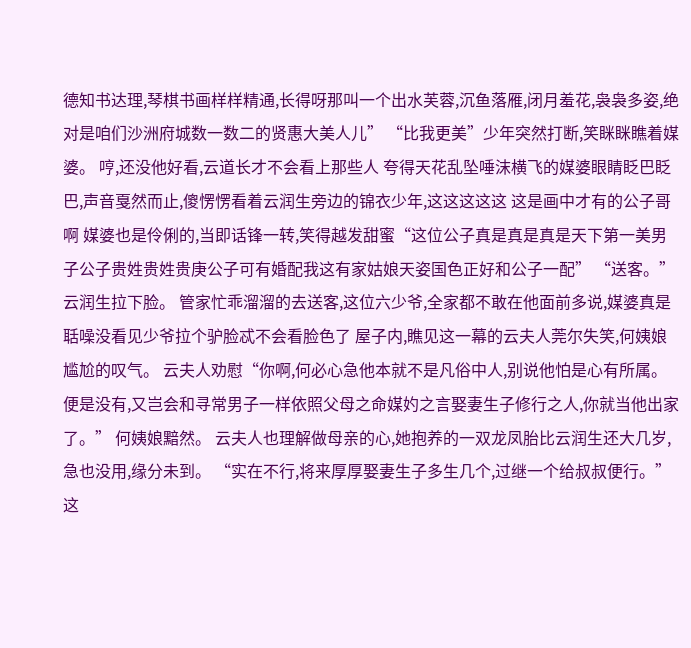德知书达理,琴棋书画样样精通,长得呀那叫一个出水芙蓉,沉鱼落雁,闭月羞花,袅袅多姿,绝对是咱们沙洲府城数一数二的贤惠大美人儿” “比我更美”少年突然打断,笑眯眯瞧着媒婆。 哼,还没他好看,云道长才不会看上那些人 夸得天花乱坠唾沫横飞的媒婆眼睛眨巴眨巴,声音戛然而止,傻愣愣看着云润生旁边的锦衣少年,这这这这这 这是画中才有的公子哥啊 媒婆也是伶俐的,当即话锋一转,笑得越发甜蜜“这位公子真是真是真是天下第一美男子公子贵姓贵姓贵庚公子可有婚配我这有家姑娘天姿国色正好和公子一配” “送客。”云润生拉下脸。 管家忙乖溜溜的去送客,这位六少爷,全家都不敢在他面前多说,媒婆真是聒噪没看见少爷拉个驴脸忒不会看脸色了 屋子内,瞧见这一幕的云夫人莞尔失笑,何姨娘尴尬的叹气。 云夫人劝慰“你啊,何必心急他本就不是凡俗中人,别说他怕是心有所属。便是没有,又岂会和寻常男子一样依照父母之命媒妁之言娶妻生子修行之人,你就当他出家了。” 何姨娘黯然。 云夫人也理解做母亲的心,她抱养的一双龙凤胎比云润生还大几岁,急也没用,缘分未到。 “实在不行,将来厚厚娶妻生子多生几个,过继一个给叔叔便行。” 这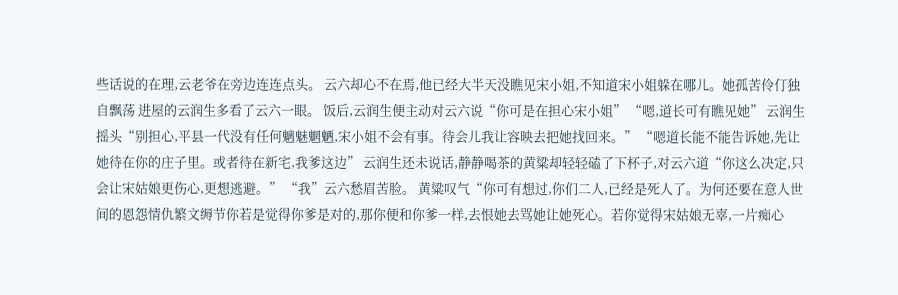些话说的在理,云老爷在旁边连连点头。 云六却心不在焉,他已经大半天没瞧见宋小姐,不知道宋小姐躲在哪儿。她孤苦伶仃独自飘荡 进屋的云润生多看了云六一眼。 饭后,云润生便主动对云六说“你可是在担心宋小姐” “嗯,道长可有瞧见她” 云润生摇头“别担心,平县一代没有任何魑魅魍魉,宋小姐不会有事。待会儿我让容映去把她找回来。” “嗯道长能不能告诉她,先让她待在你的庄子里。或者待在新宅,我爹这边” 云润生还未说话,静静喝茶的黄粱却轻轻磕了下杯子,对云六道“你这么决定,只会让宋姑娘更伤心,更想逃避。” “我”云六愁眉苦脸。 黄粱叹气“你可有想过,你们二人,已经是死人了。为何还要在意人世间的恩怨情仇繁文缛节你若是觉得你爹是对的,那你便和你爹一样,去恨她去骂她让她死心。若你觉得宋姑娘无辜,一片痴心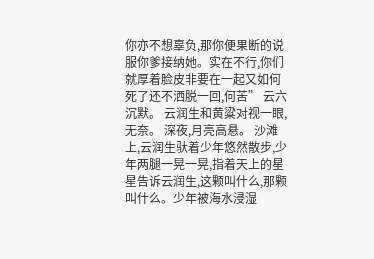你亦不想辜负,那你便果断的说服你爹接纳她。实在不行,你们就厚着脸皮非要在一起又如何死了还不洒脱一回,何苦” 云六沉默。 云润生和黄粱对视一眼,无奈。 深夜,月亮高悬。 沙滩上,云润生驮着少年悠然散步,少年两腿一晃一晃,指着天上的星星告诉云润生,这颗叫什么,那颗叫什么。少年被海水浸湿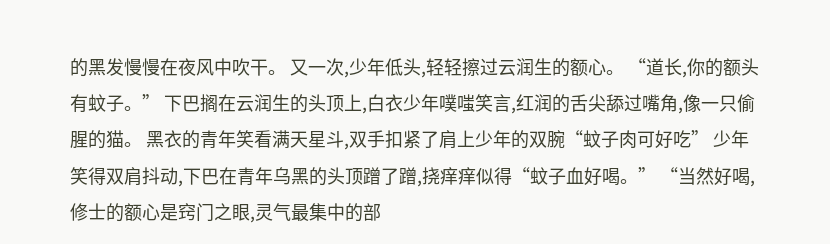的黑发慢慢在夜风中吹干。 又一次,少年低头,轻轻擦过云润生的额心。 “道长,你的额头有蚊子。” 下巴搁在云润生的头顶上,白衣少年噗嗤笑言,红润的舌尖舔过嘴角,像一只偷腥的猫。 黑衣的青年笑看满天星斗,双手扣紧了肩上少年的双腕“蚊子肉可好吃” 少年笑得双肩抖动,下巴在青年乌黑的头顶蹭了蹭,挠痒痒似得“蚊子血好喝。” “当然好喝,修士的额心是窍门之眼,灵气最集中的部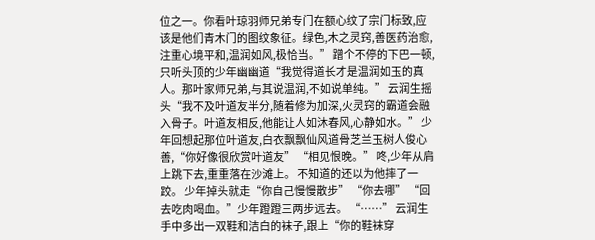位之一。你看叶琼羽师兄弟专门在额心纹了宗门标致,应该是他们青木门的图纹象征。绿色,木之灵窍,善医药治愈,注重心境平和,温润如风,极恰当。” 蹭个不停的下巴一顿,只听头顶的少年幽幽道“我觉得道长才是温润如玉的真人。那叶家师兄弟,与其说温润,不如说单纯。” 云润生摇头“我不及叶道友半分,随着修为加深,火灵窍的霸道会融入骨子。叶道友相反,他能让人如沐春风,心静如水。” 少年回想起那位叶道友,白衣飘飘仙风道骨芝兰玉树人俊心善,“你好像很欣赏叶道友” “相见恨晚。” 咚,少年从肩上跳下去,重重落在沙滩上。 不知道的还以为他摔了一跤。 少年掉头就走“你自己慢慢散步” “你去哪” “回去吃肉喝血。”少年蹬蹬三两步远去。 “……” 云润生手中多出一双鞋和洁白的袜子,跟上“你的鞋袜穿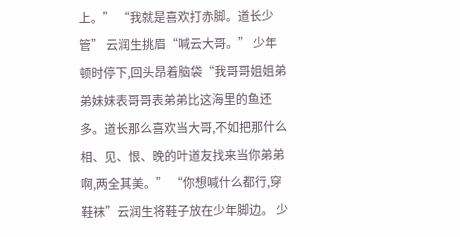上。” “我就是喜欢打赤脚。道长少管” 云润生挑眉“喊云大哥。” 少年顿时停下,回头昂着脑袋“我哥哥姐姐弟弟妹妹表哥哥表弟弟比这海里的鱼还多。道长那么喜欢当大哥,不如把那什么相、见、恨、晚的叶道友找来当你弟弟啊,两全其美。” “你想喊什么都行,穿鞋袜”云润生将鞋子放在少年脚边。 少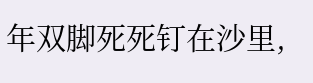年双脚死死钉在沙里,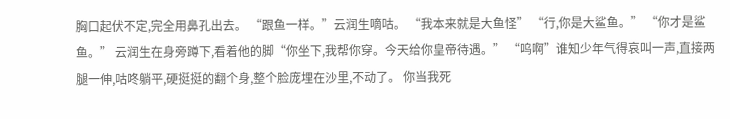胸口起伏不定,完全用鼻孔出去。 “跟鱼一样。”云润生嘀咕。 “我本来就是大鱼怪” “行,你是大鲨鱼。” “你才是鲨鱼。” 云润生在身旁蹲下,看着他的脚“你坐下,我帮你穿。今天给你皇帝待遇。” “呜啊”谁知少年气得哀叫一声,直接两腿一伸,咕咚躺平,硬挺挺的翻个身,整个脸庞埋在沙里,不动了。 你当我死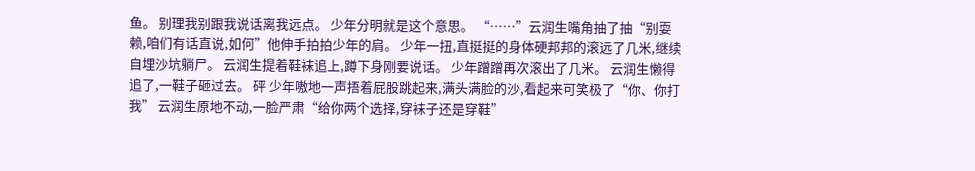鱼。 别理我别跟我说话离我远点。 少年分明就是这个意思。 “……”云润生嘴角抽了抽“别耍赖,咱们有话直说,如何”他伸手拍拍少年的肩。 少年一扭,直挺挺的身体硬邦邦的滚远了几米,继续自埋沙坑躺尸。 云润生提着鞋袜追上,蹲下身刚要说话。 少年蹭蹭再次滚出了几米。 云润生懒得追了,一鞋子砸过去。 砰 少年嗷地一声捂着屁股跳起来,满头满脸的沙,看起来可笑极了“你、你打我” 云润生原地不动,一脸严肃“给你两个选择,穿袜子还是穿鞋”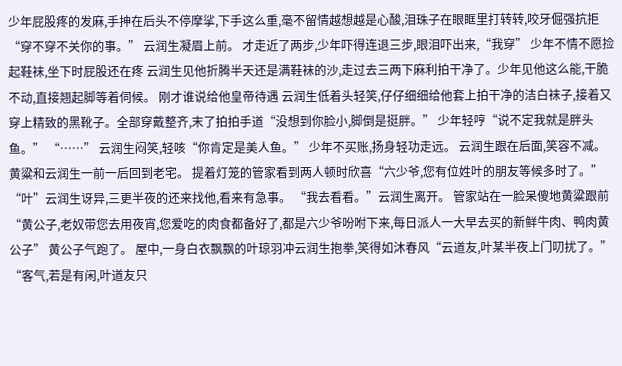少年屁股疼的发麻,手抻在后头不停摩挲,下手这么重,毫不留情越想越是心酸,泪珠子在眼眶里打转转,咬牙倔强抗拒“穿不穿不关你的事。” 云润生凝眉上前。 才走近了两步,少年吓得连退三步,眼泪吓出来,“我穿” 少年不情不愿捡起鞋袜,坐下时屁股还在疼 云润生见他折腾半天还是满鞋袜的沙,走过去三两下麻利拍干净了。少年见他这么能,干脆不动,直接翘起脚等着伺候。 刚才谁说给他皇帝待遇 云润生低着头轻笑,仔仔细细给他套上拍干净的洁白袜子,接着又穿上精致的黑靴子。全部穿戴整齐,末了拍拍手道“没想到你脸小,脚倒是挺胖。” 少年轻哼“说不定我就是胖头鱼。” “……” 云润生闷笑,轻咳“你肯定是美人鱼。” 少年不买账,扬身轻功走远。 云润生跟在后面,笑容不减。 黄粱和云润生一前一后回到老宅。 提着灯笼的管家看到两人顿时欣喜“六少爷,您有位姓叶的朋友等候多时了。” “叶”云润生讶异,三更半夜的还来找他,看来有急事。 “我去看看。”云润生离开。 管家站在一脸呆傻地黄粱跟前“黄公子,老奴带您去用夜宵,您爱吃的肉食都备好了,都是六少爷吩咐下来,每日派人一大早去买的新鲜牛肉、鸭肉黄公子” 黄公子气跑了。 屋中,一身白衣飘飘的叶琼羽冲云润生抱拳,笑得如沐春风“云道友,叶某半夜上门叨扰了。” “客气,若是有闲,叶道友只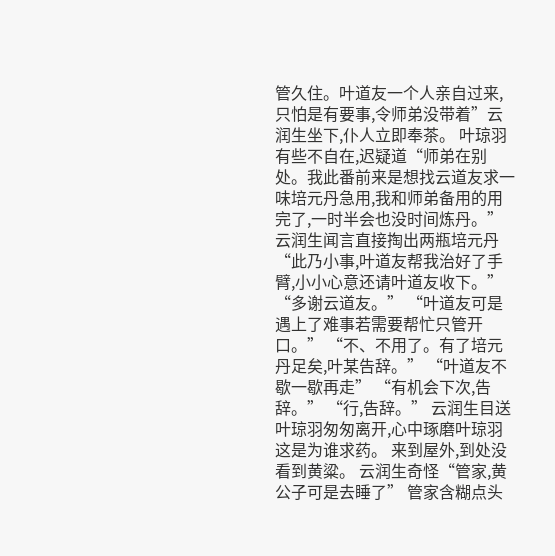管久住。叶道友一个人亲自过来,只怕是有要事,令师弟没带着”云润生坐下,仆人立即奉茶。 叶琼羽有些不自在,迟疑道“师弟在别处。我此番前来是想找云道友求一味培元丹急用,我和师弟备用的用完了,一时半会也没时间炼丹。” 云润生闻言直接掏出两瓶培元丹“此乃小事,叶道友帮我治好了手臂,小小心意还请叶道友收下。” “多谢云道友。” “叶道友可是遇上了难事若需要帮忙只管开口。” “不、不用了。有了培元丹足矣,叶某告辞。” “叶道友不歇一歇再走” “有机会下次,告辞。” “行,告辞。” 云润生目送叶琼羽匆匆离开,心中琢磨叶琼羽这是为谁求药。 来到屋外,到处没看到黄粱。 云润生奇怪“管家,黄公子可是去睡了” 管家含糊点头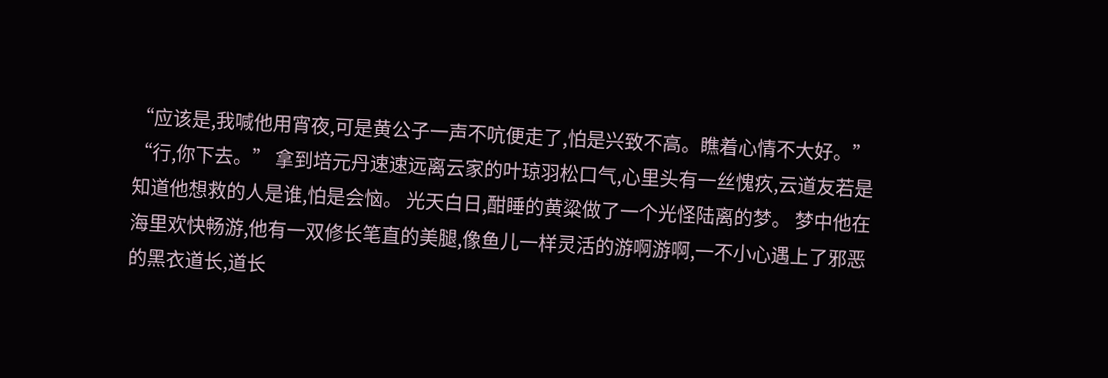“应该是,我喊他用宵夜,可是黄公子一声不吭便走了,怕是兴致不高。瞧着心情不大好。” “行,你下去。” 拿到培元丹速速远离云家的叶琼羽松口气,心里头有一丝愧疚,云道友若是知道他想救的人是谁,怕是会恼。 光天白日,酣睡的黄粱做了一个光怪陆离的梦。 梦中他在海里欢快畅游,他有一双修长笔直的美腿,像鱼儿一样灵活的游啊游啊,一不小心遇上了邪恶的黑衣道长,道长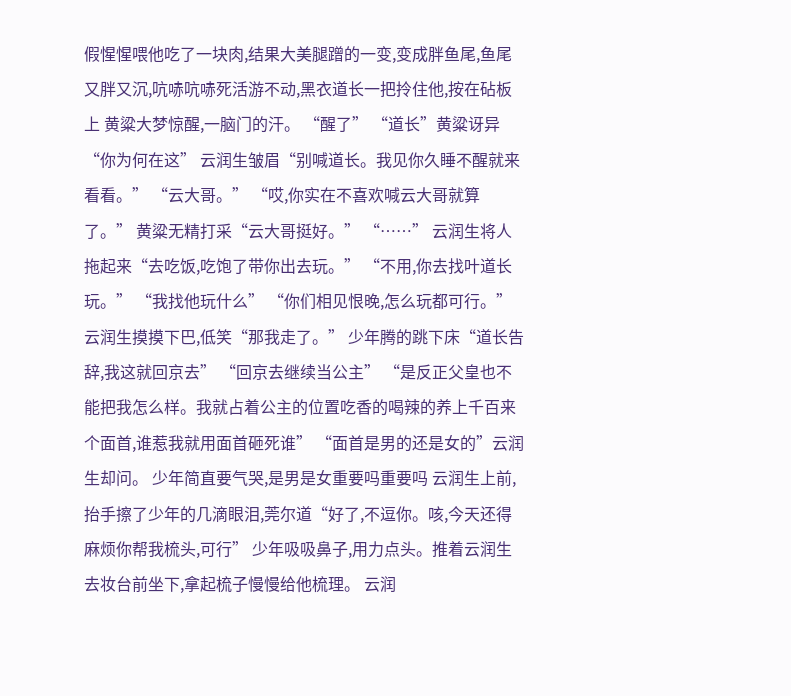假惺惺喂他吃了一块肉,结果大美腿蹭的一变,变成胖鱼尾,鱼尾又胖又沉,吭哧吭哧死活游不动,黑衣道长一把拎住他,按在砧板上 黄粱大梦惊醒,一脑门的汗。 “醒了” “道长”黄粱讶异“你为何在这” 云润生皱眉“别喊道长。我见你久睡不醒就来看看。” “云大哥。” “哎,你实在不喜欢喊云大哥就算了。” 黄粱无精打采“云大哥挺好。” “……” 云润生将人拖起来“去吃饭,吃饱了带你出去玩。” “不用,你去找叶道长玩。” “我找他玩什么” “你们相见恨晚,怎么玩都可行。” 云润生摸摸下巴,低笑“那我走了。” 少年腾的跳下床“道长告辞,我这就回京去” “回京去继续当公主” “是反正父皇也不能把我怎么样。我就占着公主的位置吃香的喝辣的养上千百来个面首,谁惹我就用面首砸死谁” “面首是男的还是女的”云润生却问。 少年简直要气哭,是男是女重要吗重要吗 云润生上前,抬手擦了少年的几滴眼泪,莞尔道“好了,不逗你。咳,今天还得麻烦你帮我梳头,可行” 少年吸吸鼻子,用力点头。推着云润生去妆台前坐下,拿起梳子慢慢给他梳理。 云润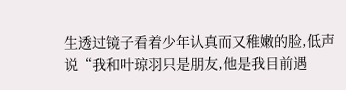生透过镜子看着少年认真而又稚嫩的脸,低声说“我和叶琼羽只是朋友,他是我目前遇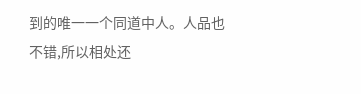到的唯一一个同道中人。人品也不错,所以相处还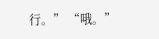行。” “哦。”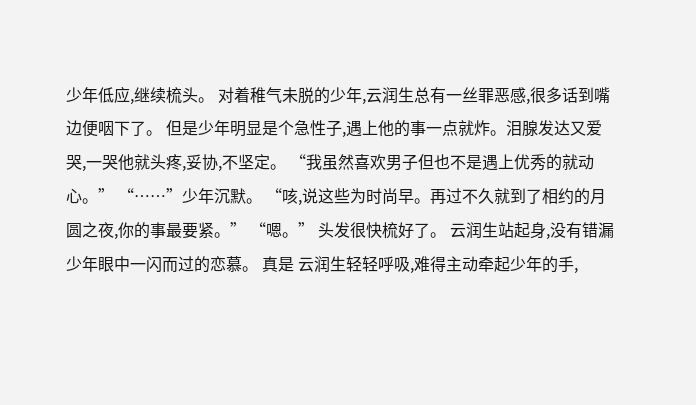少年低应,继续梳头。 对着稚气未脱的少年,云润生总有一丝罪恶感,很多话到嘴边便咽下了。 但是少年明显是个急性子,遇上他的事一点就炸。泪腺发达又爱哭,一哭他就头疼,妥协,不坚定。 “我虽然喜欢男子但也不是遇上优秀的就动心。” “……”少年沉默。 “咳,说这些为时尚早。再过不久就到了相约的月圆之夜,你的事最要紧。” “嗯。” 头发很快梳好了。 云润生站起身,没有错漏少年眼中一闪而过的恋慕。 真是 云润生轻轻呼吸,难得主动牵起少年的手,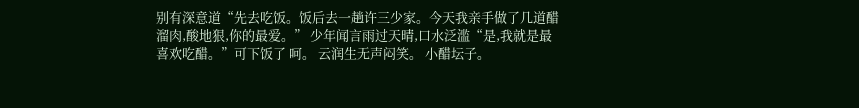别有深意道“先去吃饭。饭后去一趟许三少家。今天我亲手做了几道醋溜肉,酸地狠,你的最爱。” 少年闻言雨过天晴,口水泛滥“是,我就是最喜欢吃醋。”可下饭了 呵。 云润生无声闷笑。 小醋坛子。